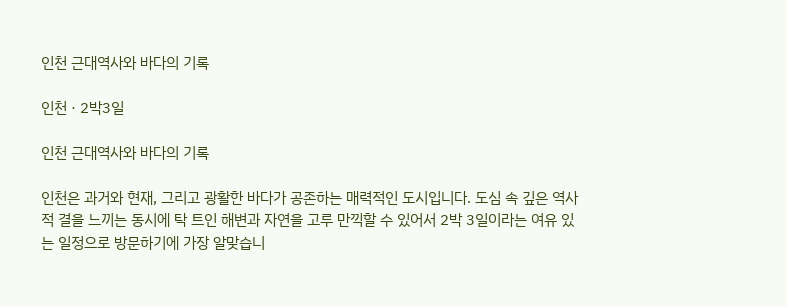인천 근대역사와 바다의 기록

인천 · 2박3일

인천 근대역사와 바다의 기록

인천은 과거와 현재, 그리고 광활한 바다가 공존하는 매력적인 도시입니다. 도심 속 깊은 역사적 결을 느끼는 동시에 탁 트인 해변과 자연을 고루 만끽할 수 있어서 2박 3일이라는 여유 있는 일정으로 방문하기에 가장 알맞습니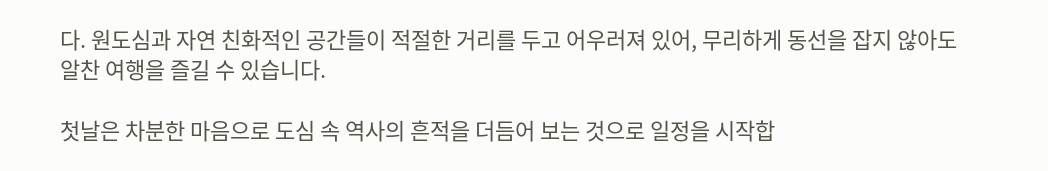다. 원도심과 자연 친화적인 공간들이 적절한 거리를 두고 어우러져 있어, 무리하게 동선을 잡지 않아도 알찬 여행을 즐길 수 있습니다.

첫날은 차분한 마음으로 도심 속 역사의 흔적을 더듬어 보는 것으로 일정을 시작합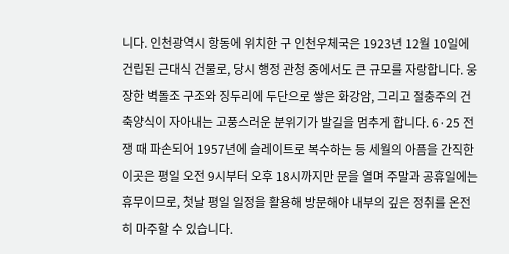니다. 인천광역시 항동에 위치한 구 인천우체국은 1923년 12월 10일에 건립된 근대식 건물로, 당시 행정 관청 중에서도 큰 규모를 자랑합니다. 웅장한 벽돌조 구조와 징두리에 두단으로 쌓은 화강암, 그리고 절충주의 건축양식이 자아내는 고풍스러운 분위기가 발길을 멈추게 합니다. 6·25 전쟁 때 파손되어 1957년에 슬레이트로 복수하는 등 세월의 아픔을 간직한 이곳은 평일 오전 9시부터 오후 18시까지만 문을 열며 주말과 공휴일에는 휴무이므로, 첫날 평일 일정을 활용해 방문해야 내부의 깊은 정취를 온전히 마주할 수 있습니다.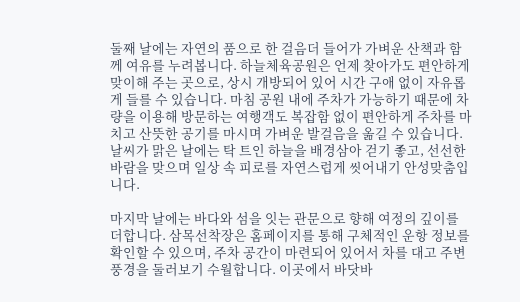둘째 날에는 자연의 품으로 한 걸음더 들어가 가벼운 산책과 함께 여유를 누려봅니다. 하늘체육공원은 언제 찾아가도 편안하게 맞이해 주는 곳으로, 상시 개방되어 있어 시간 구애 없이 자유롭게 들를 수 있습니다. 마침 공원 내에 주차가 가능하기 때문에 차량을 이용해 방문하는 여행객도 복잡함 없이 편안하게 주차를 마치고 산뜻한 공기를 마시며 가벼운 발걸음을 옮길 수 있습니다. 날씨가 맑은 날에는 탁 트인 하늘을 배경삼아 걷기 좋고, 선선한 바람을 맞으며 일상 속 피로를 자연스럽게 씻어내기 안성맞춤입니다.

마지막 날에는 바다와 섬을 잇는 관문으로 향해 여정의 깊이를 더합니다. 삼목선착장은 홈페이지를 통해 구체적인 운항 정보를 확인할 수 있으며, 주차 공간이 마련되어 있어서 차를 대고 주변 풍경을 둘러보기 수월합니다. 이곳에서 바닷바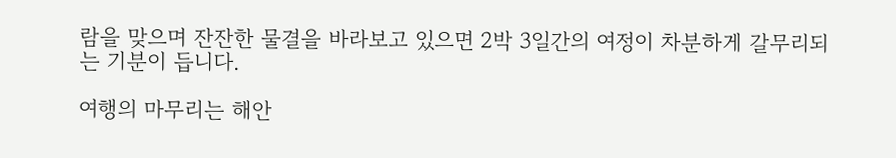람을 맞으며 잔잔한 물결을 바라보고 있으면 2박 3일간의 여정이 차분하게 갈무리되는 기분이 듭니다.

여행의 마무리는 해안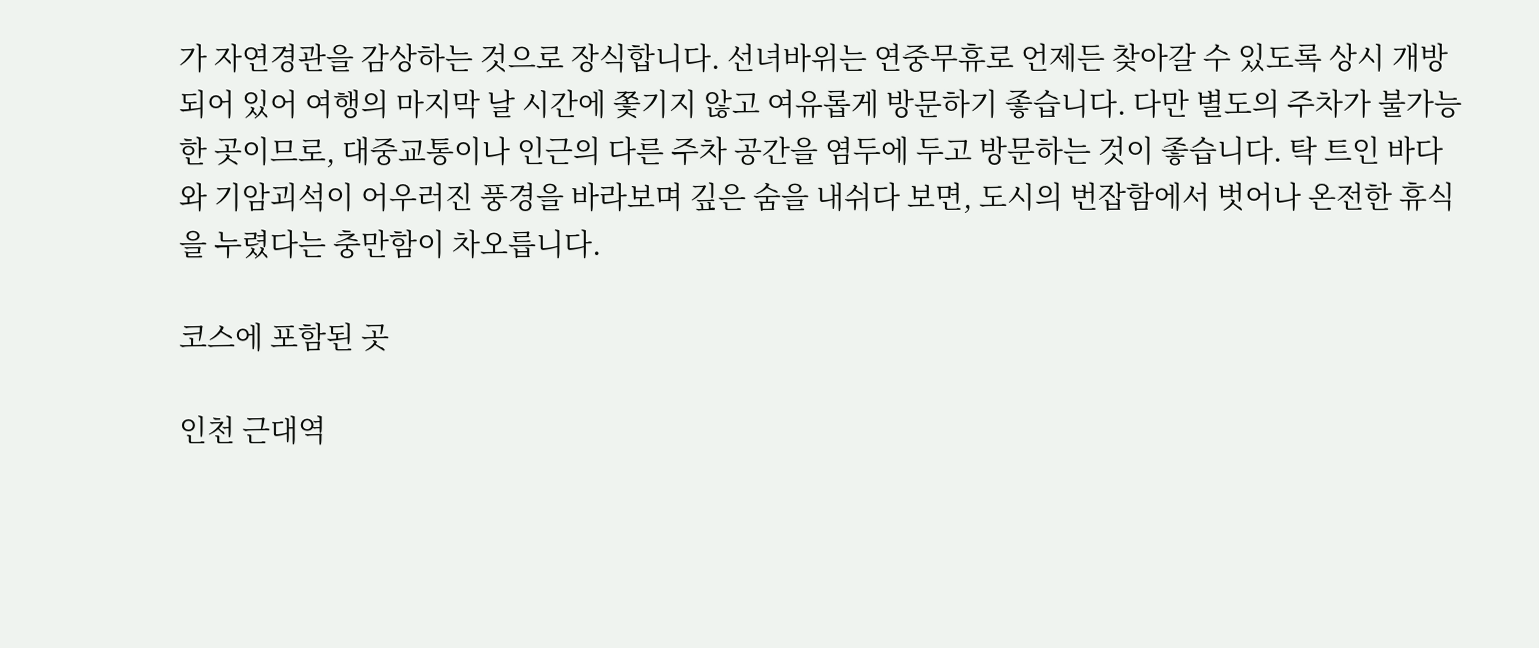가 자연경관을 감상하는 것으로 장식합니다. 선녀바위는 연중무휴로 언제든 찾아갈 수 있도록 상시 개방되어 있어 여행의 마지막 날 시간에 쫓기지 않고 여유롭게 방문하기 좋습니다. 다만 별도의 주차가 불가능한 곳이므로, 대중교통이나 인근의 다른 주차 공간을 염두에 두고 방문하는 것이 좋습니다. 탁 트인 바다와 기암괴석이 어우러진 풍경을 바라보며 깊은 숨을 내쉬다 보면, 도시의 번잡함에서 벗어나 온전한 휴식을 누렸다는 충만함이 차오릅니다.

코스에 포함된 곳

인천 근대역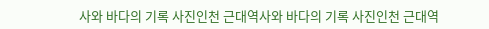사와 바다의 기록 사진인천 근대역사와 바다의 기록 사진인천 근대역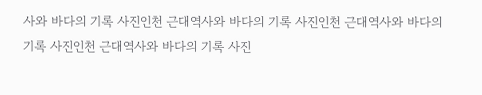사와 바다의 기록 사진인천 근대역사와 바다의 기록 사진인천 근대역사와 바다의 기록 사진인천 근대역사와 바다의 기록 사진